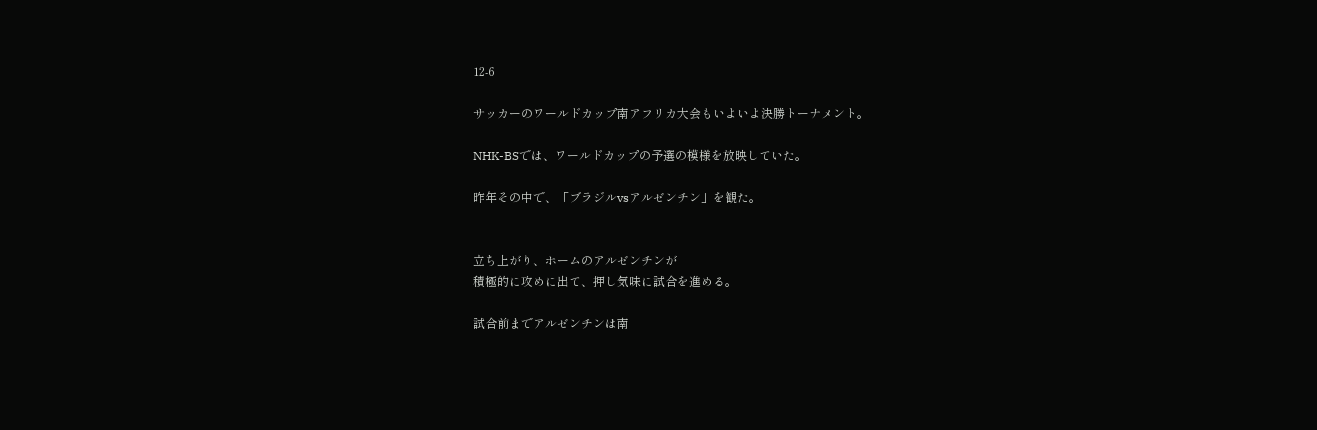12-6

サッカーのワールドカップ南アフリカ大会もいよいよ決勝トーナメント。

NHK-BSでは、ワールドカップの予選の模様を放映していた。

昨年その中で、「ブラジルvsアルゼンチン」を観た。


立ち上がり、ホームのアルゼンチンが
積極的に攻めに出て、押し気味に試合を進める。

試合前までアルゼンチンは南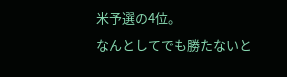米予選の4位。
なんとしてでも勝たないと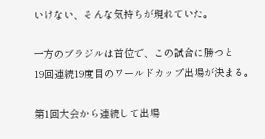いけない、そんな気持ちが現れていた。

一方のブラジルは首位で、この試合に勝つと
19回連続19度目のワールドカップ出場が決まる。

第1回大会から連続して出場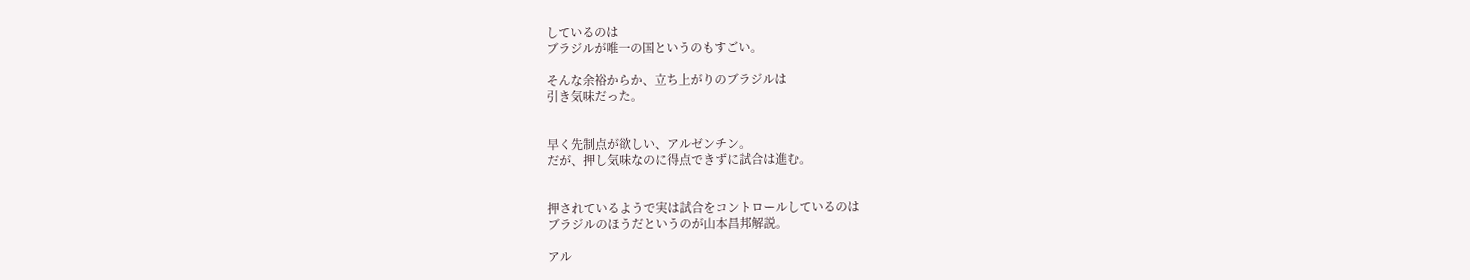しているのは
ブラジルが唯一の国というのもすごい。

そんな余裕からか、立ち上がりのブラジルは
引き気味だった。


早く先制点が欲しい、アルゼンチン。
だが、押し気味なのに得点できずに試合は進む。


押されているようで実は試合をコントロールしているのは
ブラジルのほうだというのが山本昌邦解説。

アル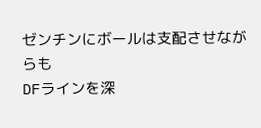ゼンチンにボールは支配させながらも
DFラインを深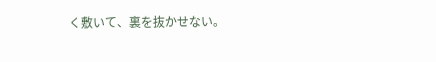く敷いて、裏を抜かせない。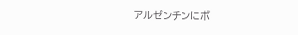アルゼンチンにボ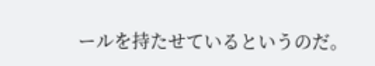ールを持たせているというのだ。